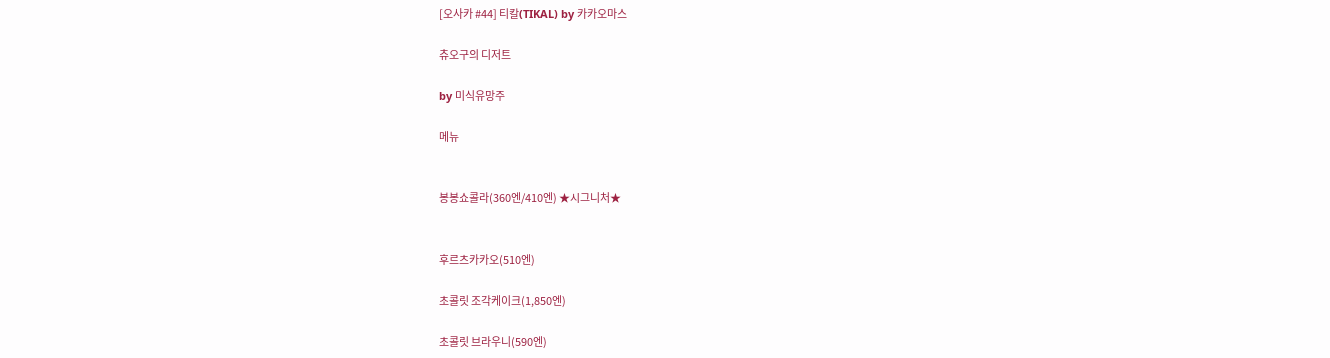[오사카 #44] 티칼(TIKAL) by 카카오마스

츄오구의 디저트

by 미식유망주

메뉴


봉봉쇼콜라(360엔/410엔) ★시그니처★


후르츠카카오(510엔)

초콜릿 조각케이크(1,850엔)

초콜릿 브라우니(590엔)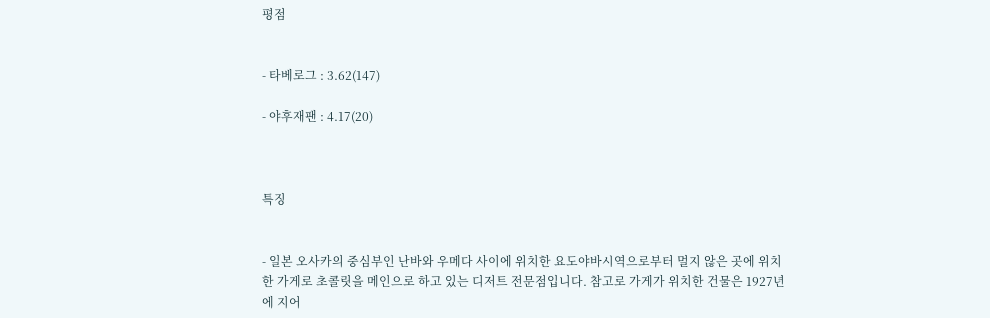평점


- 타베로그 : 3.62(147)

- 야후재팬 : 4.17(20)



특징


- 일본 오사카의 중심부인 난바와 우메다 사이에 위치한 요도야바시역으로부터 멀지 않은 곳에 위치한 가게로 초콜릿을 메인으로 하고 있는 디저트 전문점입니다. 참고로 가게가 위치한 건물은 1927년에 지어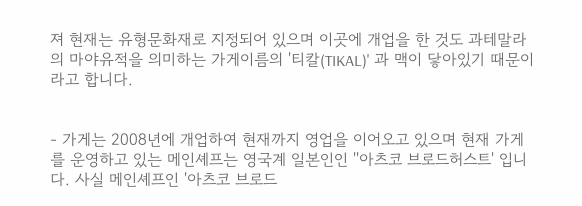져 현재는 유형문화재로 지정되어 있으며 이곳에 개업을 한 것도 과테말라의 마야유적을 의미하는 가게이름의 '티칼(TIKAL)' 과 맥이 닿아있기 때문이라고 합니다.


- 가게는 2008년에 개업하여 현재까지 영업을 이어오고 있으며 현재 가게를 운영하고 있는 메인셰프는 영국계 일본인인 ''아츠코 브로드허스트' 입니다. 사실 메인셰프인 '아츠코 브로드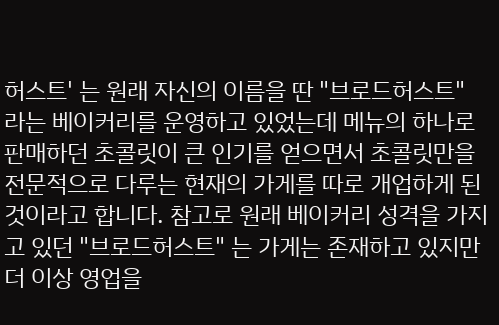허스트' 는 원래 자신의 이름을 딴 "브로드허스트" 라는 베이커리를 운영하고 있었는데 메뉴의 하나로 판매하던 초콜릿이 큰 인기를 얻으면서 초콜릿만을 전문적으로 다루는 현재의 가게를 따로 개업하게 된 것이라고 합니다. 참고로 원래 베이커리 성격을 가지고 있던 "브로드허스트" 는 가게는 존재하고 있지만 더 이상 영업을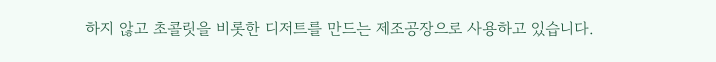하지 않고 초콜릿을 비롯한 디저트를 만드는 제조공장으로 사용하고 있습니다.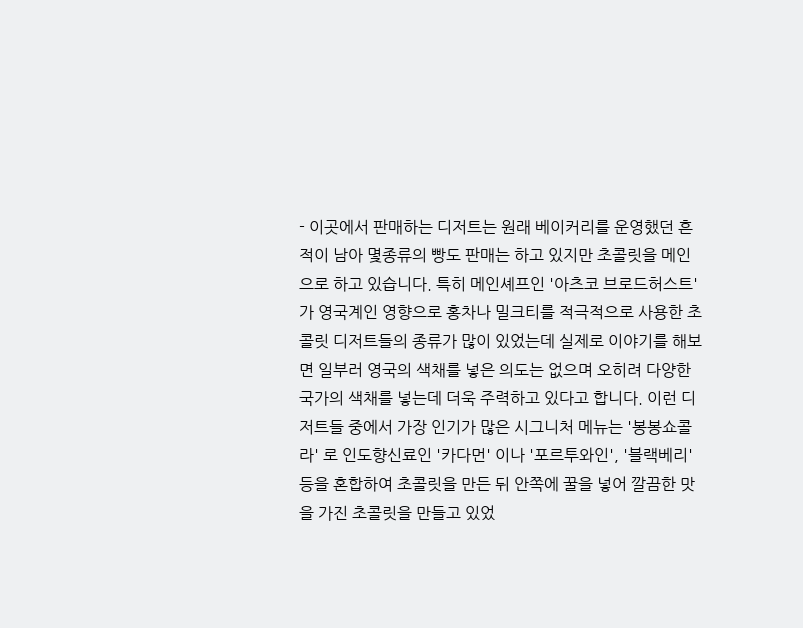- 이곳에서 판매하는 디저트는 원래 베이커리를 운영했던 흔적이 남아 몇종류의 빵도 판매는 하고 있지만 초콜릿을 메인으로 하고 있습니다. 특히 메인셰프인 '아츠코 브로드허스트' 가 영국계인 영향으로 홍차나 밀크티를 적극적으로 사용한 초콜릿 디저트들의 종류가 많이 있었는데 실제로 이야기를 해보면 일부러 영국의 색채를 넣은 의도는 없으며 오히려 다양한 국가의 색채를 넣는데 더욱 주력하고 있다고 합니다. 이런 디저트들 중에서 가장 인기가 많은 시그니처 메뉴는 '봉봉쇼콜라' 로 인도향신료인 '카다먼' 이나 '포르투와인', '블랙베리' 등을 혼합하여 초콜릿을 만든 뒤 안쪽에 꿀을 넣어 깔끔한 맛을 가진 초콜릿을 만들고 있었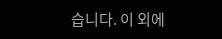습니다. 이 외에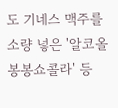도 기네스 맥주를 소량 넣은 '알코올 봉봉쇼콜라' 등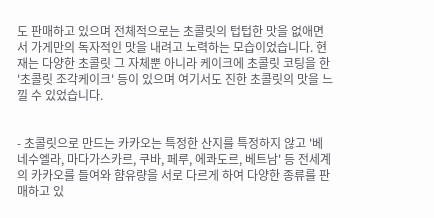도 판매하고 있으며 전체적으로는 초콜릿의 텁텁한 맛을 없애면서 가게만의 독자적인 맛을 내려고 노력하는 모습이었습니다. 현재는 다양한 초콜릿 그 자체뿐 아니라 케이크에 초콜릿 코팅을 한 '초콜릿 조각케이크' 등이 있으며 여기서도 진한 초콜릿의 맛을 느낄 수 있었습니다.


- 초콜릿으로 만드는 카카오는 특정한 산지를 특정하지 않고 '베네수엘라, 마다가스카르, 쿠바, 페루, 에콰도르, 베트남' 등 전세계의 카카오를 들여와 햠유량을 서로 다르게 하여 다양한 종류를 판매하고 있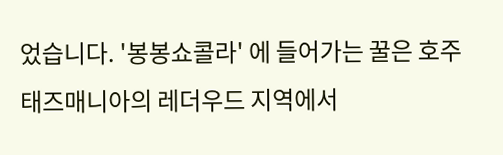었습니다. '봉봉쇼콜라' 에 들어가는 꿀은 호주 태즈매니아의 레더우드 지역에서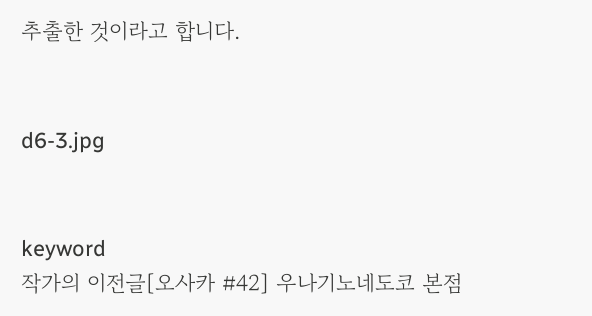추출한 것이라고 합니다.


d6-3.jpg


keyword
작가의 이전글[오사카 #42] 우나기노네도코 본점